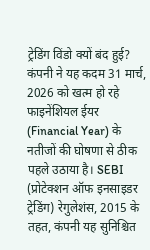ट्रेडिंग विंडो क्यों बंद हुई?
कंपनी ने यह कदम 31 मार्च, 2026 को खत्म हो रहे फाइनेंशियल ईयर (Financial Year) के नतीजों की घोषणा से ठीक पहले उठाया है। SEBI (प्रोटेक्शन ऑफ इनसाइडर ट्रेडिंग) रेगुलेशंस, 2015 के तहत, कंपनी यह सुनिश्चित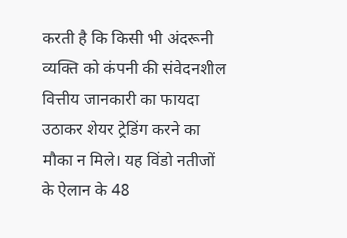करती है कि किसी भी अंदरूनी व्यक्ति को कंपनी की संवेदनशील वित्तीय जानकारी का फायदा उठाकर शेयर ट्रेडिंग करने का मौका न मिले। यह विंडो नतीजों के ऐलान के 48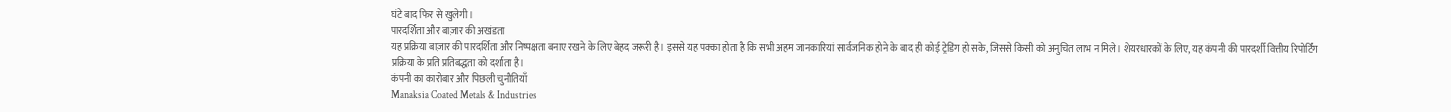घंटे बाद फिर से खुलेगी।
पारदर्शिता और बाज़ार की अखंडता
यह प्रक्रिया बाज़ार की पारदर्शिता और निष्पक्षता बनाए रखने के लिए बेहद जरूरी है। इससे यह पक्का होता है कि सभी अहम जानकारियां सार्वजनिक होने के बाद ही कोई ट्रेडिंग हो सके, जिससे किसी को अनुचित लाभ न मिले। शेयरधारकों के लिए, यह कंपनी की पारदर्शी वित्तीय रिपोर्टिंग प्रक्रिया के प्रति प्रतिबद्धता को दर्शाता है।
कंपनी का कारोबार और पिछली चुनौतियाँ
Manaksia Coated Metals & Industries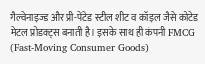गैल्वेनाइज्ड और प्री-पेंटेड स्टील शीट व कॉइल जैसे कोटेड मेटल प्रोडक्ट्स बनाती है। इसके साथ ही कंपनी FMCG (Fast-Moving Consumer Goods)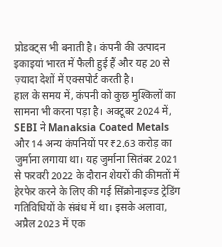प्रोडक्ट्स भी बनाती है। कंपनी की उत्पादन इकाइयां भारत में फैली हुई हैं और यह 20 से ज़्यादा देशों में एक्सपोर्ट करती है।
हाल के समय में, कंपनी को कुछ मुश्किलों का सामना भी करना पड़ा है। अक्टूबर 2024 में, SEBI ने Manaksia Coated Metals और 14 अन्य कंपनियों पर ₹2.63 करोड़ का जुर्माना लगाया था। यह जुर्माना सितंबर 2021 से फरवरी 2022 के दौरान शेयरों की कीमतों में हेरफेर करने के लिए की गई सिंक्रोनाइज्ड ट्रेडिंग गतिविधियों के संबंध में था। इसके अलावा, अप्रैल 2023 में एक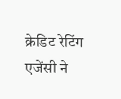क्रेडिट रेटिंग एजेंसी ने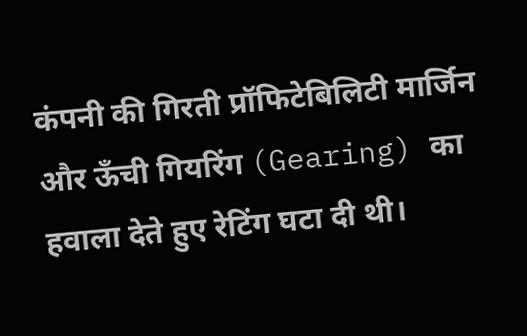कंपनी की गिरती प्रॉफिटेबिलिटी मार्जिन और ऊँची गियरिंग (Gearing) का हवाला देते हुए रेटिंग घटा दी थी।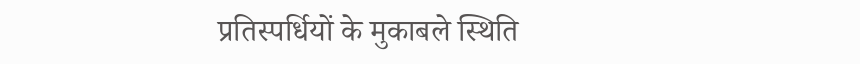प्रतिस्पर्धियों के मुकाबले स्थिति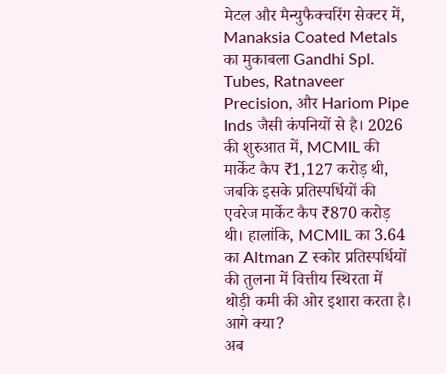मेटल और मैन्युफैक्चरिंग सेक्टर में, Manaksia Coated Metals का मुकाबला Gandhi Spl. Tubes, Ratnaveer Precision, और Hariom Pipe Inds जैसी कंपनियों से है। 2026 की शुरुआत में, MCMIL की मार्केट कैप ₹1,127 करोड़ थी, जबकि इसके प्रतिस्पर्धियों की एवरेज मार्केट कैप ₹870 करोड़ थी। हालांकि, MCMIL का 3.64 का Altman Z स्कोर प्रतिस्पर्धियों की तुलना में वित्तीय स्थिरता में थोड़ी कमी की ओर इशारा करता है।
आगे क्या?
अब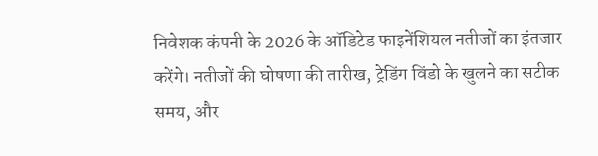निवेशक कंपनी के 2026 के ऑडिटेड फाइनेंशियल नतीजों का इंतजार करेंगे। नतीजों की घोषणा की तारीख, ट्रेडिंग विंडो के खुलने का सटीक समय, और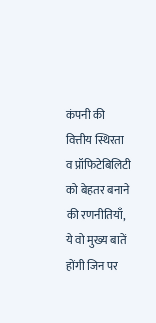कंपनी की वित्तीय स्थिरता व प्रॉफिटेबिलिटी को बेहतर बनाने की रणनीतियाँ, ये वो मुख्य बातें होंगी जिन पर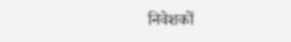निवेशकों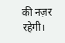की नज़र रहेगी।